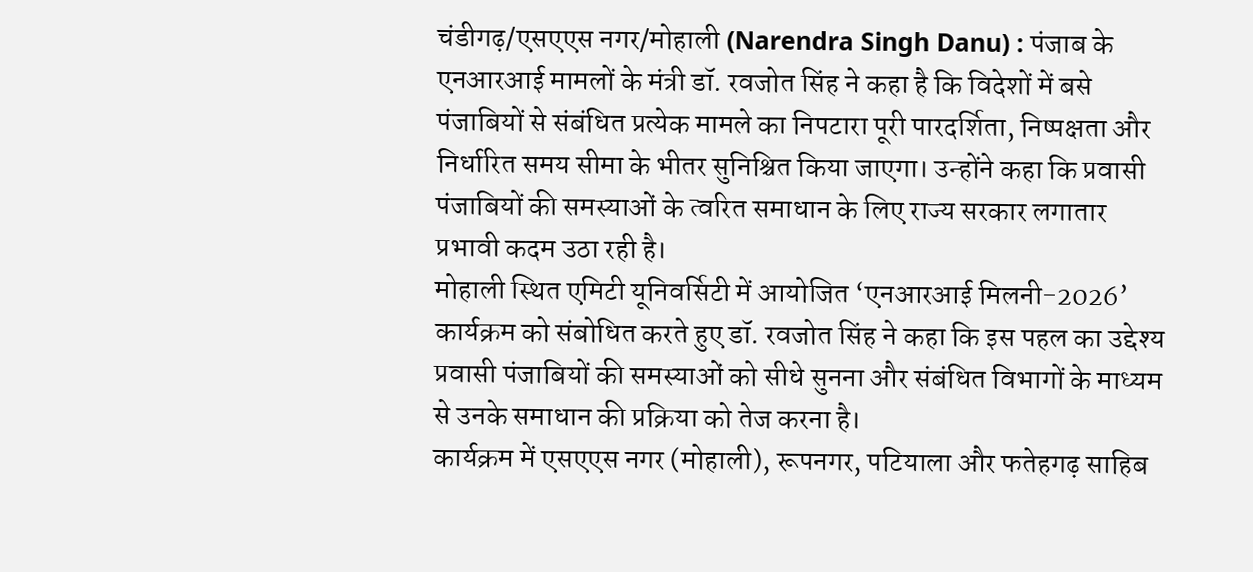चंडीगढ़/एसएएस नगर/मोहाली (Narendra Singh Danu) : पंजाब के एनआरआई मामलों के मंत्री डॉ. रवजोत सिंह ने कहा है कि विदेशों में बसे पंजाबियों से संबंधित प्रत्येक मामले का निपटारा पूरी पारदर्शिता, निष्पक्षता और निर्धारित समय सीमा के भीतर सुनिश्चित किया जाएगा। उन्होंने कहा कि प्रवासी पंजाबियों की समस्याओं के त्वरित समाधान के लिए राज्य सरकार लगातार प्रभावी कदम उठा रही है।
मोहाली स्थित एमिटी यूनिवर्सिटी में आयोजित ‘एनआरआई मिलनी-2026’ कार्यक्रम को संबोधित करते हुए डॉ. रवजोत सिंह ने कहा कि इस पहल का उद्देश्य प्रवासी पंजाबियों की समस्याओं को सीधे सुनना और संबंधित विभागों के माध्यम से उनके समाधान की प्रक्रिया को तेज करना है।
कार्यक्रम में एसएएस नगर (मोहाली), रूपनगर, पटियाला और फतेहगढ़ साहिब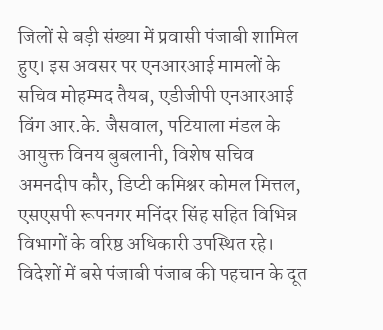जिलों से बड़ी संख्या में प्रवासी पंजाबी शामिल हुए। इस अवसर पर एनआरआई मामलों के सचिव मोहम्मद तैयब, एडीजीपी एनआरआई विंग आर.के. जैसवाल, पटियाला मंडल के आयुक्त विनय बुबलानी, विशेष सचिव अमनदीप कौर, डिप्टी कमिश्नर कोमल मित्तल, एसएसपी रूपनगर मनिंदर सिंह सहित विभिन्न विभागों के वरिष्ठ अधिकारी उपस्थित रहे।
विदेशों में बसे पंजाबी पंजाब की पहचान के दूत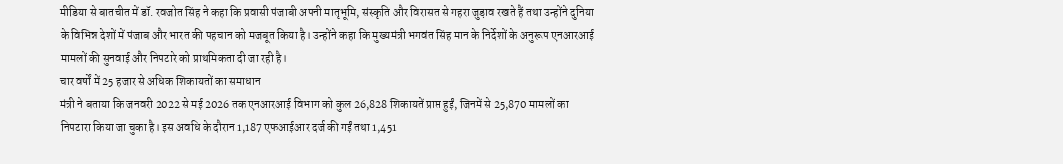मीडिया से बातचीत में डॉ. रवजोत सिंह ने कहा कि प्रवासी पंजाबी अपनी मातृभूमि, संस्कृति और विरासत से गहरा जुड़ाव रखते हैं तथा उन्होंने दुनिया के विभिन्न देशों में पंजाब और भारत की पहचान को मजबूत किया है। उन्होंने कहा कि मुख्यमंत्री भगवंत सिंह मान के निर्देशों के अनुरूप एनआरआई मामलों की सुनवाई और निपटारे को प्राथमिकता दी जा रही है।
चार वर्षों में 25 हजार से अधिक शिकायतों का समाधान
मंत्री ने बताया कि जनवरी 2022 से मई 2026 तक एनआरआई विभाग को कुल 26,828 शिकायतें प्राप्त हुईं, जिनमें से 25,870 मामलों का निपटारा किया जा चुका है। इस अवधि के दौरान 1,187 एफआईआर दर्ज की गईं तथा 1,451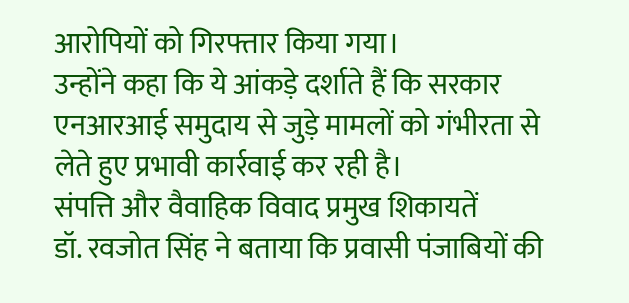आरोपियों को गिरफ्तार किया गया।
उन्होंने कहा कि ये आंकड़े दर्शाते हैं कि सरकार एनआरआई समुदाय से जुड़े मामलों को गंभीरता से लेते हुए प्रभावी कार्रवाई कर रही है।
संपत्ति और वैवाहिक विवाद प्रमुख शिकायतें
डॉ. रवजोत सिंह ने बताया कि प्रवासी पंजाबियों की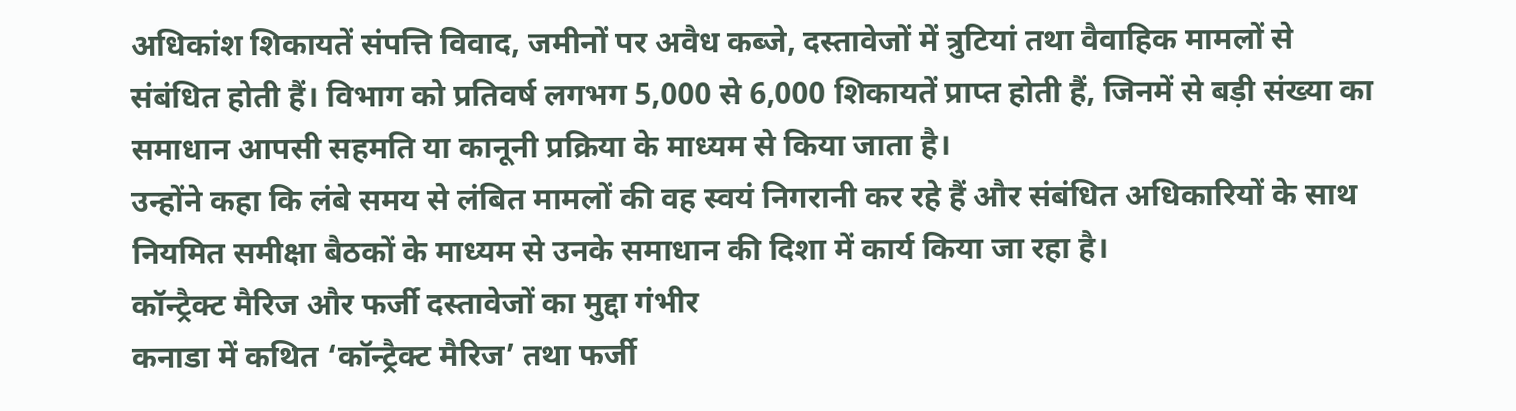अधिकांश शिकायतें संपत्ति विवाद, जमीनों पर अवैध कब्जे, दस्तावेजों में त्रुटियां तथा वैवाहिक मामलों से संबंधित होती हैं। विभाग को प्रतिवर्ष लगभग 5,000 से 6,000 शिकायतें प्राप्त होती हैं, जिनमें से बड़ी संख्या का समाधान आपसी सहमति या कानूनी प्रक्रिया के माध्यम से किया जाता है।
उन्होंने कहा कि लंबे समय से लंबित मामलों की वह स्वयं निगरानी कर रहे हैं और संबंधित अधिकारियों के साथ नियमित समीक्षा बैठकों के माध्यम से उनके समाधान की दिशा में कार्य किया जा रहा है।
कॉन्ट्रैक्ट मैरिज और फर्जी दस्तावेजों का मुद्दा गंभीर
कनाडा में कथित ‘कॉन्ट्रैक्ट मैरिज’ तथा फर्जी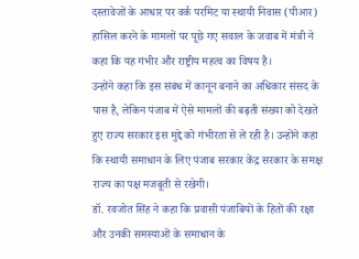दस्तावेजों के आधार पर वर्क परमिट या स्थायी निवास (पीआर) हासिल करने के मामलों पर पूछे गए सवाल के जवाब में मंत्री ने कहा कि यह गंभीर और राष्ट्रीय महत्व का विषय है।
उन्होंने कहा कि इस संबंध में कानून बनाने का अधिकार संसद के पास है, लेकिन पंजाब में ऐसे मामलों की बढ़ती संख्या को देखते हुए राज्य सरकार इस मुद्दे को गंभीरता से ले रही है। उन्होंने कहा कि स्थायी समाधान के लिए पंजाब सरकार केंद्र सरकार के समक्ष राज्य का पक्ष मजबूती से रखेगी।
डॉ. रवजोत सिंह ने कहा कि प्रवासी पंजाबियों के हितों की रक्षा और उनकी समस्याओं के समाधान के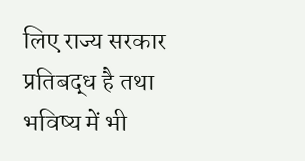लिए राज्य सरकार प्रतिबद्ध है तथा भविष्य में भी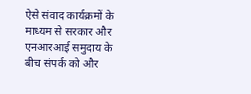ऐसे संवाद कार्यक्रमों के माध्यम से सरकार और एनआरआई समुदाय के बीच संपर्क को और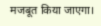मजबूत किया जाएगा।